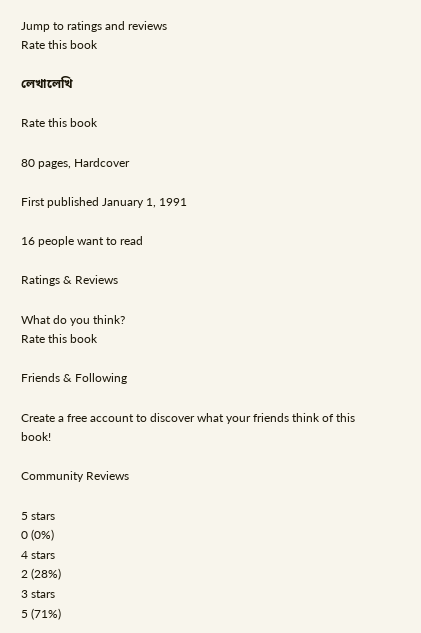Jump to ratings and reviews
Rate this book

লেখালেখি

Rate this book

80 pages, Hardcover

First published January 1, 1991

16 people want to read

Ratings & Reviews

What do you think?
Rate this book

Friends & Following

Create a free account to discover what your friends think of this book!

Community Reviews

5 stars
0 (0%)
4 stars
2 (28%)
3 stars
5 (71%)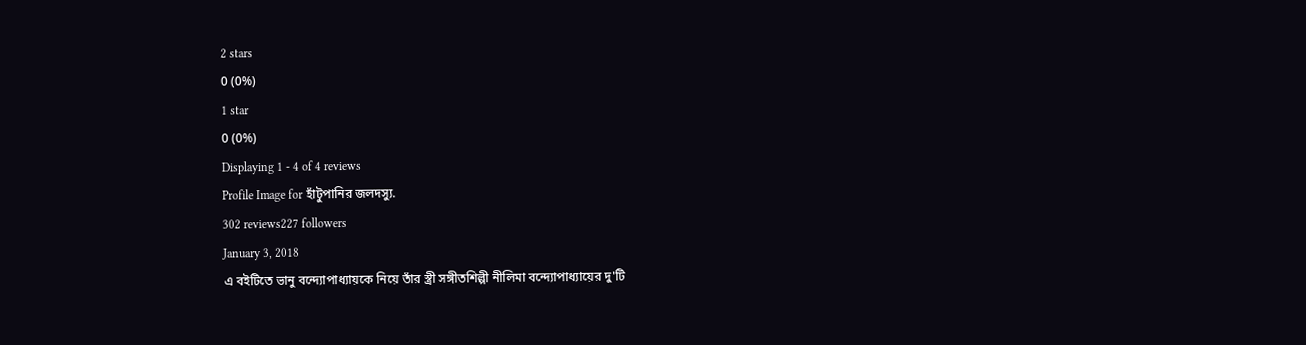2 stars
0 (0%)
1 star
0 (0%)
Displaying 1 - 4 of 4 reviews
Profile Image for হাঁটুপানির জলদস্যু.
302 reviews227 followers
January 3, 2018
এ বইটিতে ভানু বন্দ্যোপাধ্যায়কে নিয়ে তাঁর স্ত্রী সঙ্গীতশিল্পী নীলিমা বন্দ্যোপাধ্যায়ের দু'টি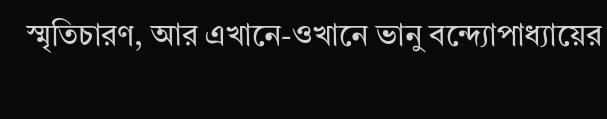স্মৃতিচারণ, আর এখানে-ওখানে ভানু বন্দ্যোপাধ্যায়ের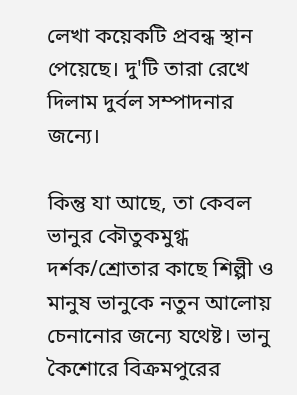লেখা কয়েকটি প্রবন্ধ স্থান পেয়েছে। দু'টি তারা রেখে দিলাম দুর্বল সম্পাদনার জন্যে।

কিন্তু যা আছে, তা কেবল ভানুর কৌতুকমুগ্ধ দর্শক/শ্রোতার কাছে শিল্পী ও মানুষ ভানুকে নতুন আলোয় চেনানোর জন্যে যথেষ্ট। ভানু কৈশোরে বিক্রমপুরের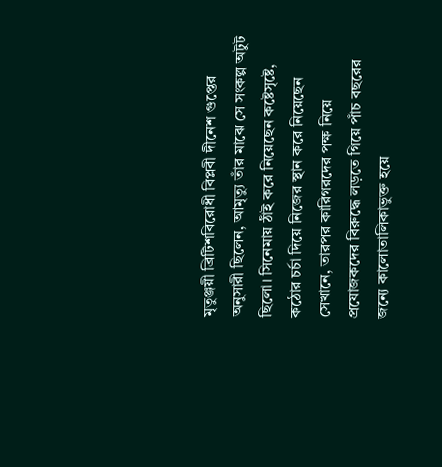মৃতুঞ্জয়ী ব্রিটিশবিরোধী বিপ্লবী দীনেশ গুপ্তের অনুসারী ছিলেন, আমৃত্যু তাঁর মাঝে সে সংকল্প অটুট ছিলো। সিনেমায় ঠাঁই করে নিয়েছেন কষ্টেসৃষ্টে, কঠোর চর্চা দিয়ে নিজের স্থান করে নিয়েছেন সেখানে, তারপর কারিগরদের পক্ষ নিয়ে প্রযোজকদের বিরুদ্ধে লড়তে গিয়ে পাঁচ বছরের জন্যে কালোতালিকাভুক্ত হয়ে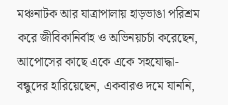মঞ্চনাটক আর যাত্রাপালায় হাড়ভাঙা পরিশ্রম করে জীবিকানির্বাহ ও অভিনয়চর্চা করেছেন, আপোসের কাছে একে একে সহযোদ্ধা-বন্ধুদের হারিয়েছেন, একবারও দমে যাননি,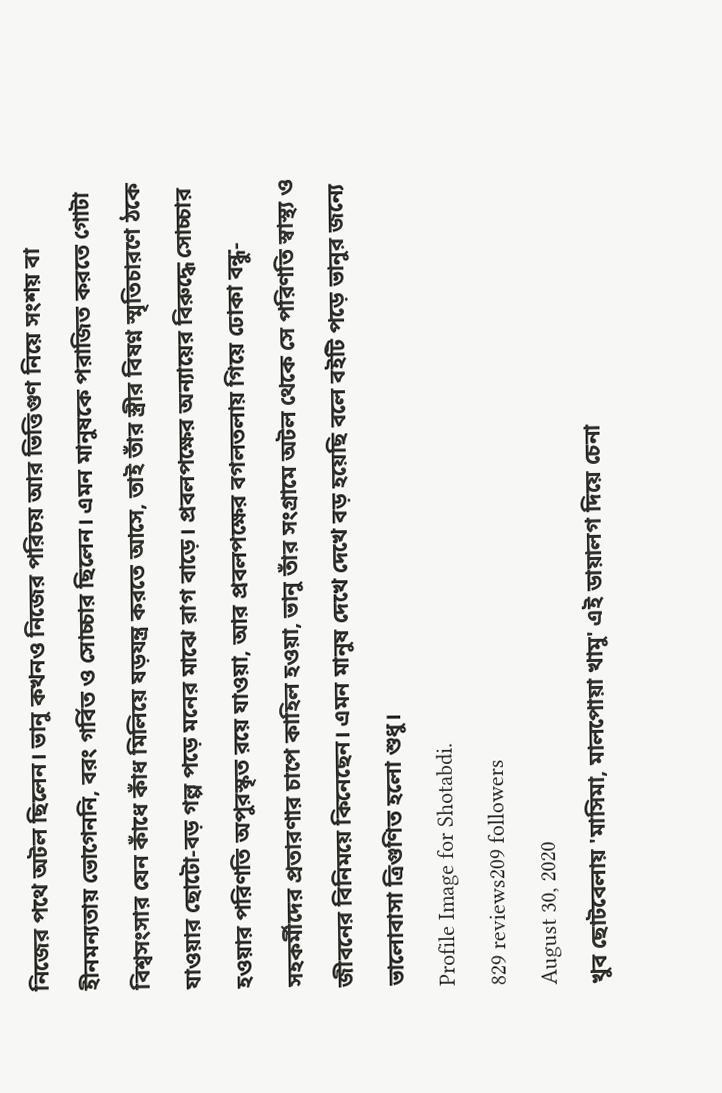নিজের পথে অটল ছিলেন। ভানু কখনও নিজের পরিচয় আর ভিত্তিগুণ নিয়ে সংশয় বা হীনমন্যতায় ভোগেননি, বরং গর্বিত ও সোচ্চার ছিলেন। এমন মানুষকে পরাজিত করতে গোটা বিশ্বসংসার যেন কাঁধে কাঁধ মিলিয়ে ষড়যন্ত্র করতে আসে, তাই তাঁর স্ত্রীর বিষণ্ন স্মৃতিচারণে ঠকে যাওয়ার ছোটো-বড় গল্প পড়ে মনের মাঝে রাগ বাড়ে। প্রবলপক্ষের অন্যায়ের বিরুদ্ধে সোচ্চার হওয়ার পরিণতি অপুরস্কৃত রয়ে যাওয়া, আর প্রবলপক্ষের বগলতলায় গিয়ে ঢোকা বন্ধু-সহকর্মীদের প্রতারণার চাপে কাহিল হওয়া, ভানু তাঁর সংগ্রামে অটল থেকে সে পরিণতি স্বাস্থ্য ও জীবনের বিনিময়ে কিনেছেন। এমন মানুষ দেখে দেখে বড় হয়েছি বলে বইটি পড়ে ভানুর জন্যে ভালোবাসা ত্রিগুণিত হলো শুধু।
Profile Image for Shotabdi.
829 reviews209 followers
August 30, 2020
খুব ছোটবেলায় 'মাসিমা, মালপোয়া খামু' এই ডায়ালগ দিয়ে চেনা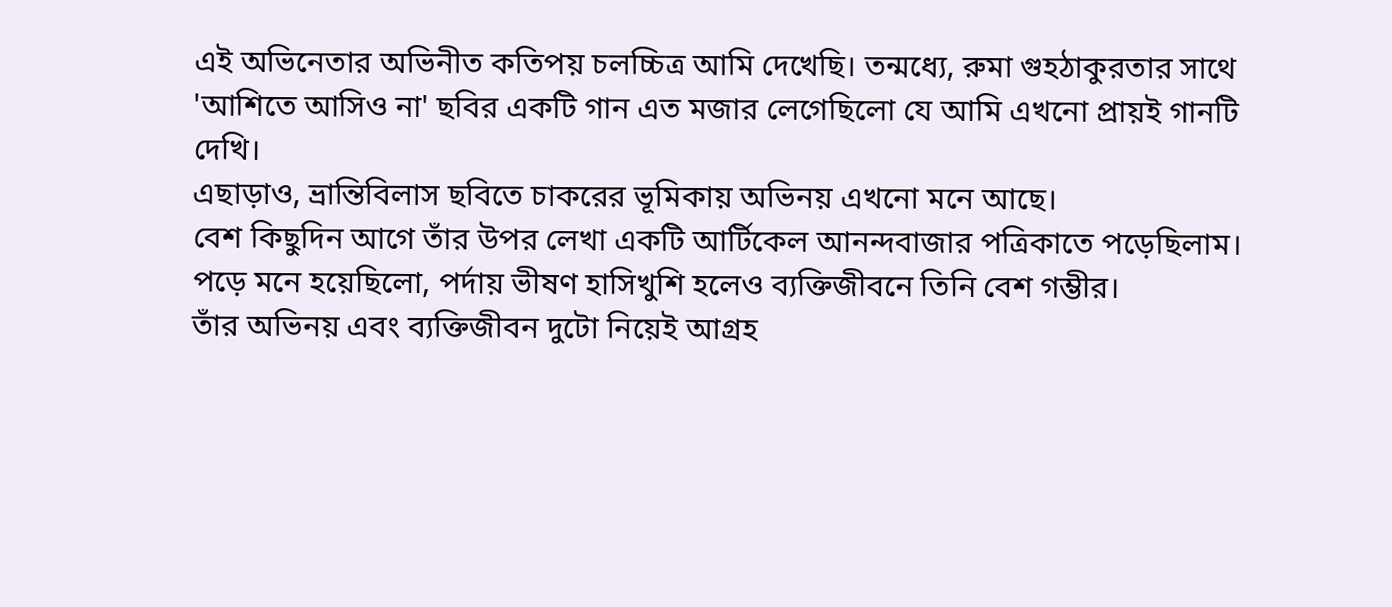এই অভিনেতার অভিনীত কতিপয় চলচ্চিত্র আমি দেখেছি। তন্মধ্যে, রুমা গুহঠাকুরতার সাথে 'আশিতে আসিও না' ছবির একটি গান এত মজার লেগেছিলো যে আমি এখনো প্রায়ই গানটি দেখি।
এছাড়াও, ভ্রান্তিবিলাস ছবিতে চাকরের ভূমিকায় অভিনয় এখনো মনে আছে।
বেশ কিছুদিন আগে তাঁর উপর লেখা একটি আর্টিকেল আনন্দবাজার পত্রিকাতে পড়েছিলাম। পড়ে মনে হয়েছিলো, পর্দায় ভীষণ হাসিখুশি হলেও ব্যক্তিজীবনে তিনি বেশ গম্ভীর।
তাঁর অভিনয় এবং ব্যক্তিজীবন দুটো নিয়েই আগ্রহ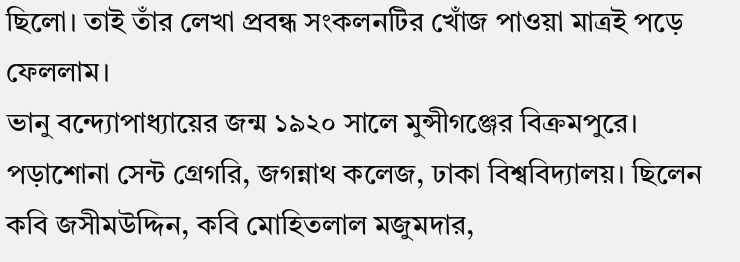ছিলো। তাই তাঁর লেখা প্রবন্ধ সংকলনটির খোঁজ পাওয়া মাত্রই পড়ে ফেললাম।
ভানু বন্দ্যোপাধ্যায়ের জন্ম ১৯২০ সালে মুন্সীগঞ্জের বিক্রমপুরে। পড়াশোনা সেন্ট গ্রেগরি, জগন্নাথ কলেজ, ঢাকা বিশ্ববিদ্যালয়। ছিলেন কবি জসীমউদ্দিন, কবি মোহিতলাল মজুমদার,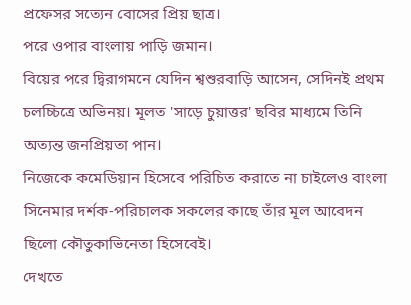প্রফেসর সত্যেন বোসের প্রিয় ছাত্র।
পরে ওপার বাংলায় পাড়ি জমান।
বিয়ের পরে দ্বিরাগমনে যেদিন শ্বশুরবাড়ি আসেন, সেদিনই প্রথম চলচ্চিত্রে অভিনয়। মূলত 'সাড়ে চুয়াত্তর' ছবির মাধ্যমে তিনি অত্যন্ত জনপ্রিয়তা পান।
নিজেকে কমেডিয়ান হিসেবে পরিচিত করাতে না চাইলেও বাংলা সিনেমার দর্শক-পরিচালক সকলের কাছে তাঁর মূল আবেদন ছিলো কৌতুকাভিনেতা হিসেবেই।
দেখতে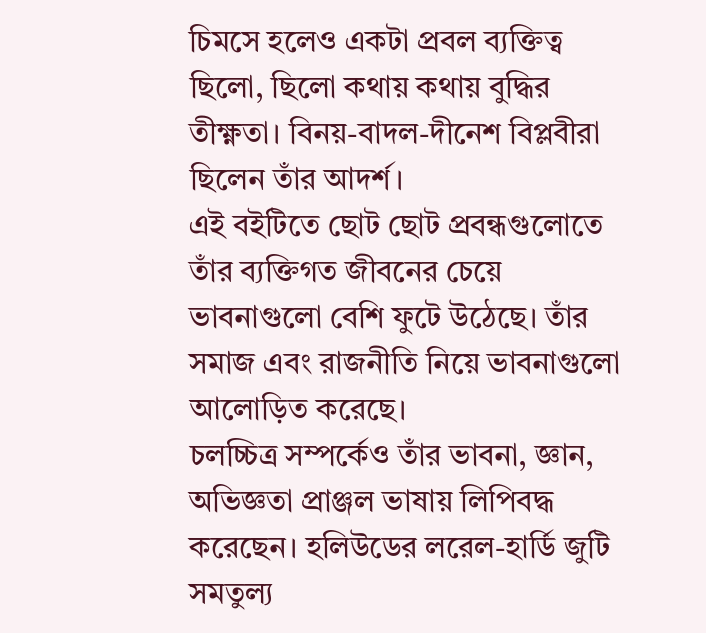চিমসে হলেও একটা প্রবল ব্যক্তিত্ব ছিলো, ছিলো কথায় কথায় বুদ্ধির তীক্ষ্ণতা। বিনয়-বাদল-দীনেশ বিপ্লবীরা ছিলেন তাঁর আদর্শ।
এই বইটিতে ছোট ছোট প্রবন্ধগুলোতে তাঁর ব্যক্তিগত জীবনের চেয়ে ভাবনাগুলো বেশি ফুটে উঠেছে। তাঁর সমাজ এবং রাজনীতি নিয়ে ভাবনাগুলো আলোড়িত করেছে।
চলচ্চিত্র সম্পর্কেও তাঁর ভাবনা, জ্ঞান, অভিজ্ঞতা প্রাঞ্জল ভাষায় লিপিবদ্ধ করেছেন। হলিউডের লরেল-হার্ডি জুটি সমতুল্য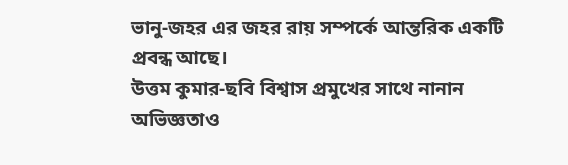ভানু-জহর এর জহর রায় সম্পর্কে আন্তরিক একটি প্রবন্ধ আছে।
উত্তম কুমার-ছবি বিশ্বাস প্রমুখের সাথে নানান অভিজ্ঞতাও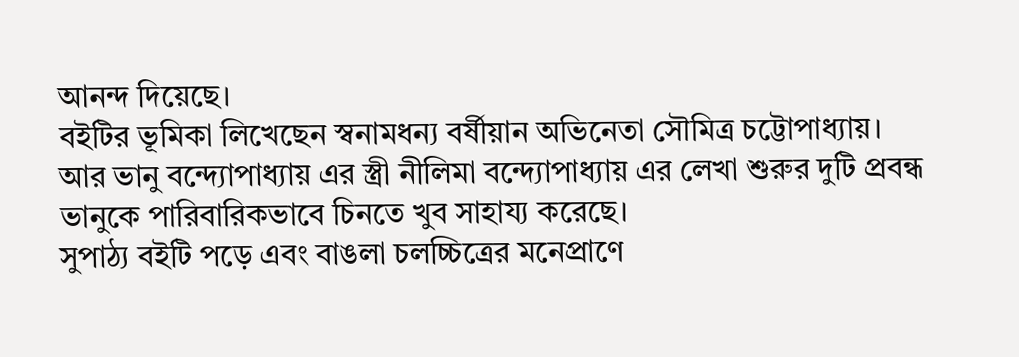আনন্দ দিয়েছে।
বইটির ভূমিকা লিখেছেন স্বনামধন্য বর্ষীয়ান অভিনেতা সৌমিত্র চট্টোপাধ্যায়।
আর ভানু বন্দ্যোপাধ্যায় এর স্ত্রী নীলিমা বন্দ্যোপাধ্যায় এর লেখা শুরুর দুটি প্রবন্ধ ভানুকে পারিবারিকভাবে চিনতে খুব সাহায্য করেছে।
সুপাঠ্য বইটি পড়ে এবং বাঙলা চলচ্চিত্রের মনেপ্রাণে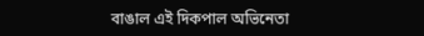বাঙাল এই দিকপাল অভিনেতা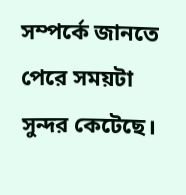সম্পর্কে জানতে পেরে সময়টা সুন্দর কেটেছে।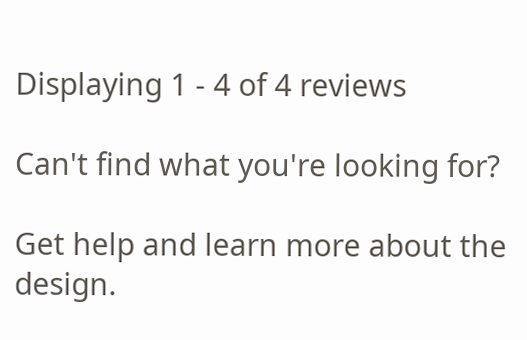Displaying 1 - 4 of 4 reviews

Can't find what you're looking for?

Get help and learn more about the design.